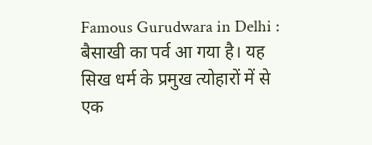Famous Gurudwara in Delhi : बैसाखी का पर्व आ गया है। यह सिख धर्म के प्रमुख त्योहारों में से एक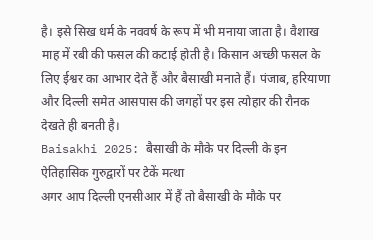है। इसे सिख धर्म के नववर्ष के रूप में भी मनाया जाता है। वैशाख माह में रबी की फसल की कटाई होती है। किसान अच्छी फसल के लिए ईश्वर का आभार देते हैं और बैसाखी मनाते हैं। पंजाब, हरियाणा और दिल्ली समेत आसपास की जगहों पर इस त्योहार की रौनक देखते ही बनती है।
Baisakhi 2025: बैसाखी के मौके पर दिल्ली के इन ऐतिहासिक गुरुद्वारों पर टेकें मत्था
अगर आप दिल्ली एनसीआर में हैं तो बैसाखी के मौके पर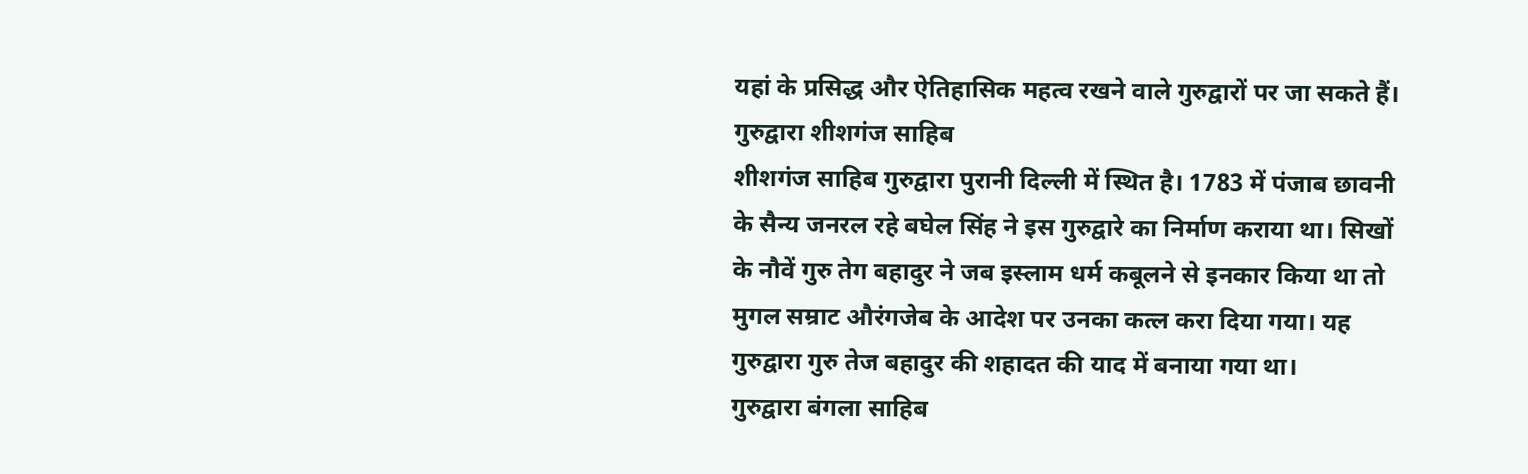यहां के प्रसिद्ध और ऐतिहासिक महत्व रखने वाले गुरुद्वारों पर जा सकते हैं।
गुरुद्वारा शीशगंज साहिब
शीशगंज साहिब गुरुद्वारा पुरानी दिल्ली में स्थित है। 1783 में पंजाब छावनी के सैन्य जनरल रहे बघेल सिंह ने इस गुरुद्वारे का निर्माण कराया था। सिखों के नौवें गुरु तेग बहादुर ने जब इस्लाम धर्म कबूलने से इनकार किया था तो मुगल सम्राट औरंगजेब के आदेश पर उनका कत्ल करा दिया गया। यह गुरुद्वारा गुरु तेज बहादुर की शहादत की याद में बनाया गया था।
गुरुद्वारा बंगला साहिब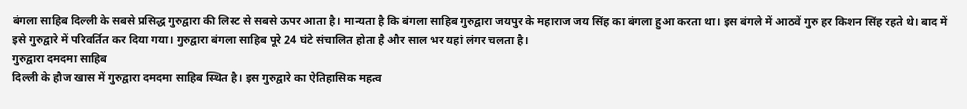बंगला साहिब दिल्ली के सबसे प्रसिद्ध गुरुद्वारा की लिस्ट से सबसे ऊपर आता है। मान्यता है कि बंगला साहिब गुरुद्वारा जयपुर के महाराज जय सिंह का बंगला हुआ करता था। इस बंगले में आठवें गुरु हर किशन सिंह रहते थे। बाद में इसे गुरुद्वारे में परिवर्तित कर दिया गया। गुरुद्वारा बंगला साहिब पूरे 24 घंटे संचालित होता है और साल भर यहां लंगर चलता है।
गुरुद्वारा दमदमा साहिब
दिल्ली के हौज खास में गुरुद्वारा दमदमा साहिब स्थित है। इस गुरुद्वारे का ऐतिहासिक महत्व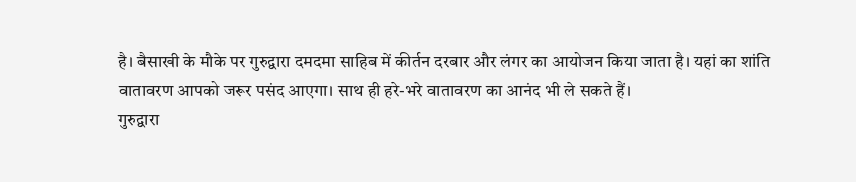है। बैसाखी के मौके पर गुरुद्वारा दमदमा साहिब में कीर्तन दरबार और लंगर का आयोजन किया जाता है। यहां का शांति वातावरण आपको जरूर पसंद आएगा। साथ ही हरे-भरे वातावरण का आनंद भी ले सकते हैं।
गुरुद्वारा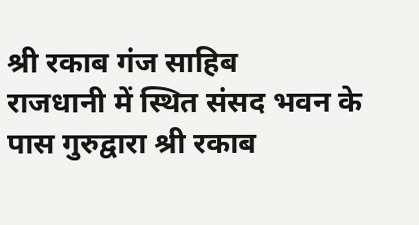श्री रकाब गंज साहिब
राजधानी में स्थित संसद भवन के पास गुरुद्वारा श्री रकाब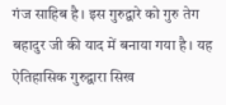गंज साहिब है। इस गुरुद्वारे को गुरु तेग बहादुर जी की याद में बनाया गया है। यह ऐतिहासिक गुरुद्वारा सिख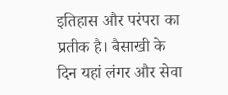इतिहास और परंपरा का प्रतीक है। बैसाखी के दिन यहां लंगर और सेवा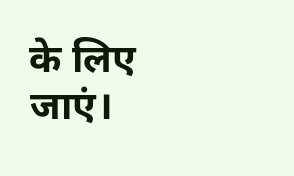के लिए जाएं।